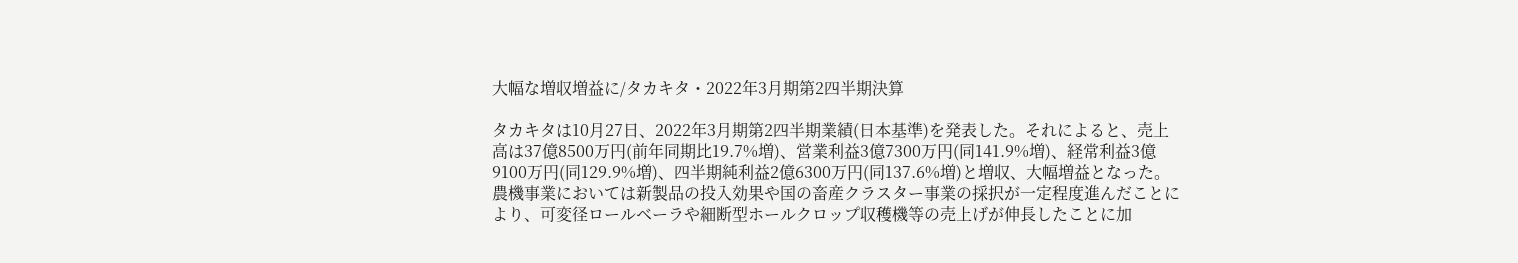大幅な増収増益に/タカキタ・2022年3月期第2四半期決算

タカキタは10月27日、2022年3月期第2四半期業績(日本基準)を発表した。それによると、売上高は37億8500万円(前年同期比19.7%増)、営業利益3億7300万円(同141.9%増)、経常利益3億9100万円(同129.9%増)、四半期純利益2億6300万円(同137.6%増)と増収、大幅増益となった。農機事業においては新製品の投入効果や国の畜産クラスター事業の採択が一定程度進んだことにより、可変径ロールベーラや細断型ホールクロップ収穫機等の売上げが伸長したことに加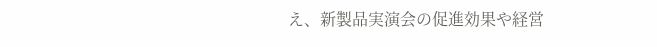え、新製品実演会の促進効果や経営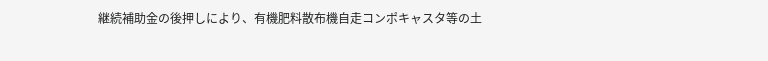継続補助金の後押しにより、有機肥料散布機自走コンポキャスタ等の土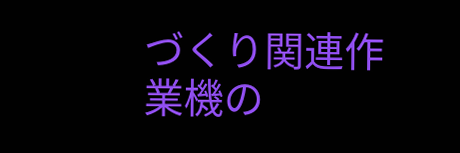づくり関連作業機の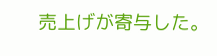売上げが寄与した。